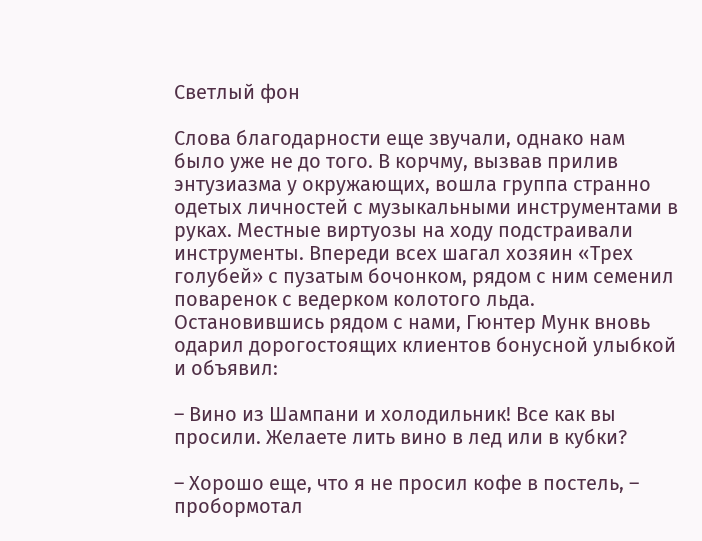Светлый фон

Слова благодарности еще звучали, однако нам было уже не до того. В корчму, вызвав прилив энтузиазма у окружающих, вошла группа странно одетых личностей с музыкальными инструментами в руках. Местные виртуозы на ходу подстраивали инструменты. Впереди всех шагал хозяин «Трех голубей» с пузатым бочонком, рядом с ним семенил поваренок с ведерком колотого льда. Остановившись рядом с нами, Гюнтер Мунк вновь одарил дорогостоящих клиентов бонусной улыбкой и объявил:

– Вино из Шампани и холодильник! Все как вы просили. Желаете лить вино в лед или в кубки?

– Хорошо еще, что я не просил кофе в постель, – пробормотал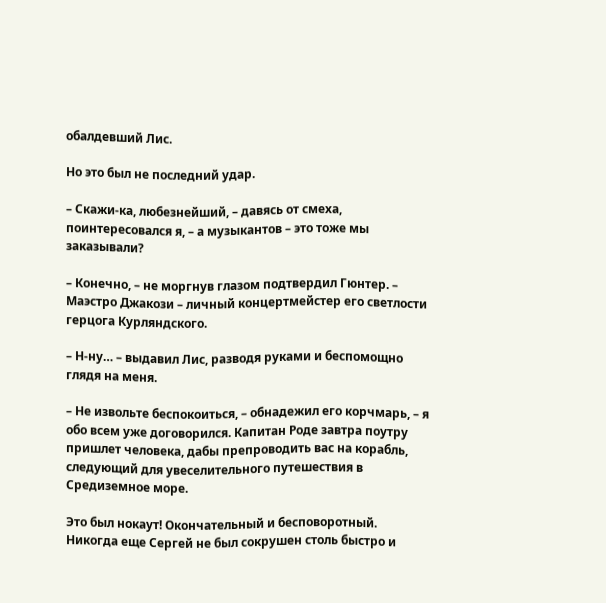обалдевший Лис.

Но это был не последний удар.

– Скажи-ка, любезнейший, – давясь от смеха, поинтересовался я, – а музыкантов – это тоже мы заказывали?

– Конечно, – не моргнув глазом подтвердил Гюнтер. – Маэстро Джакози – личный концертмейстер его светлости герцога Курляндского.

– Н-ну… – выдавил Лис, разводя руками и беспомощно глядя на меня.

– Не извольте беспокоиться, – обнадежил его корчмарь, – я обо всем уже договорился. Капитан Роде завтра поутру пришлет человека, дабы препроводить вас на корабль, следующий для увеселительного путешествия в Средиземное море.

Это был нокаут! Окончательный и бесповоротный. Никогда еще Сергей не был сокрушен столь быстро и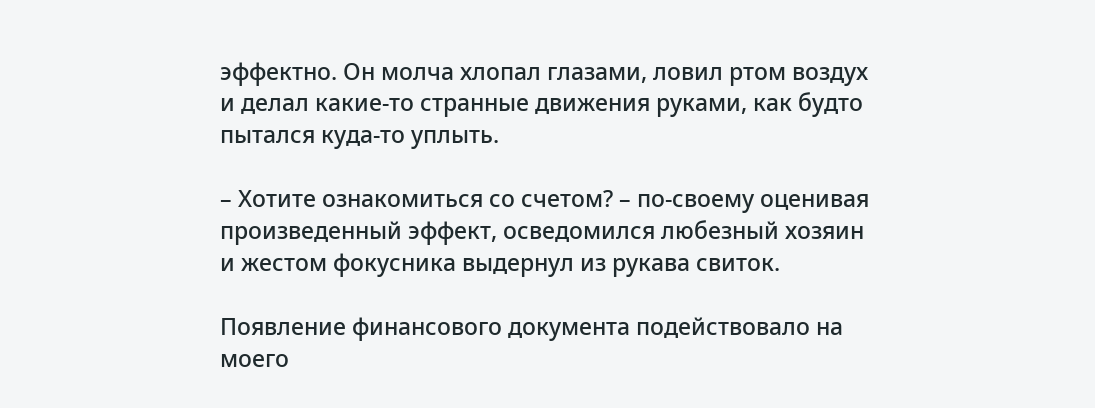эффектно. Он молча хлопал глазами, ловил ртом воздух и делал какие-то странные движения руками, как будто пытался куда-то уплыть.

– Хотите ознакомиться со счетом? – по-своему оценивая произведенный эффект, осведомился любезный хозяин и жестом фокусника выдернул из рукава свиток.

Появление финансового документа подействовало на моего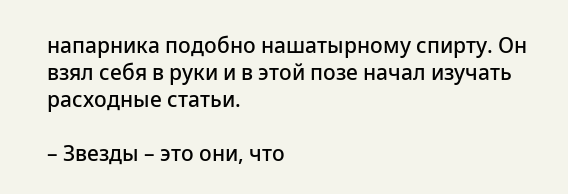напарника подобно нашатырному спирту. Он взял себя в руки и в этой позе начал изучать расходные статьи.

– Звезды – это они, что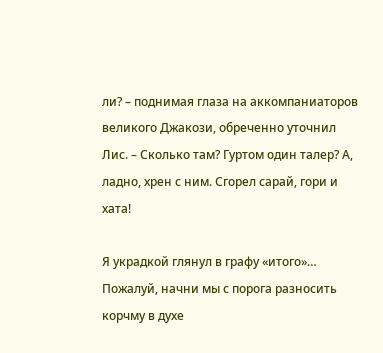ли? – поднимая глаза на аккомпаниаторов великого Джакози, обреченно уточнил Лис. – Сколько там? Гуртом один талер? А, ладно, хрен с ним. Сгорел сарай, гори и хата!

Я украдкой глянул в графу «итого»… Пожалуй, начни мы с порога разносить корчму в духе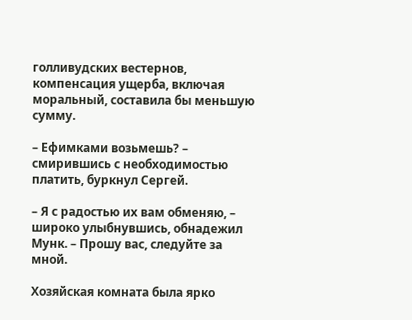голливудских вестернов, компенсация ущерба, включая моральный, составила бы меньшую сумму.

– Ефимками возьмешь? – смирившись с необходимостью платить, буркнул Сергей.

– Я с радостью их вам обменяю, – широко улыбнувшись, обнадежил Мунк. – Прошу вас, следуйте за мной.

Хозяйская комната была ярко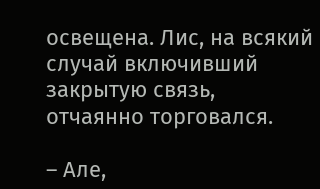освещена. Лис, на всякий случай включивший закрытую связь, отчаянно торговался.

– Але,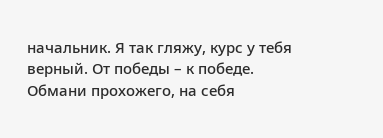начальник. Я так гляжу, курс у тебя верный. От победы – к победе. Обмани прохожего, на себя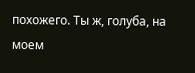похожего. Ты ж, голуба, на моем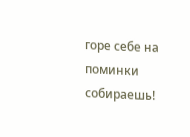горе себе на поминки собираешь!